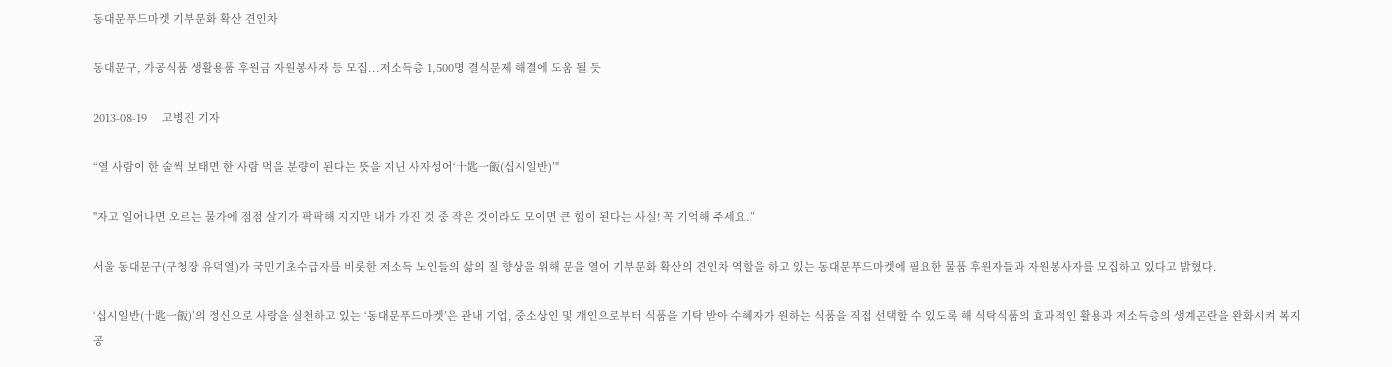동대문푸드마켓 기부문화 확산 견인차

동대문구, 가공식품 생활용품 후원금 자원봉사자 등 모집...저소득층 1,500명 결식문제 해결에 도움 될 듯

2013-08-19     고병진 기자

“열 사람이 한 술씩 보태면 한 사람 먹을 분량이 된다는 뜻을 지닌 사자성어‘十匙一飯(십시일반)’"

"자고 일어나면 오르는 물가에 점점 살기가 팍팍해 지지만 내가 가진 것 중 작은 것이라도 모이면 큰 힘이 된다는 사실! 꼭 기억해 주세요.”

서울 동대문구(구청장 유덕열)가 국민기초수급자를 비롯한 저소득 노인들의 삶의 질 향상을 위해 문을 열어 기부문화 확산의 견인차 역할을 하고 있는 동대문푸드마켓에 필요한 물품 후원자들과 자원봉사자를 모집하고 있다고 밝혔다.

‘십시일반(十匙一飯)’의 정신으로 사랑을 실천하고 있는 ‘동대문푸드마켓’은 관내 기업, 중소상인 및 개인으로부터 식품을 기탁 받아 수혜자가 원하는 식품을 직접 선택할 수 있도록 해 식탁식품의 효과적인 활용과 저소득층의 생계곤란을 완화시켜 복지공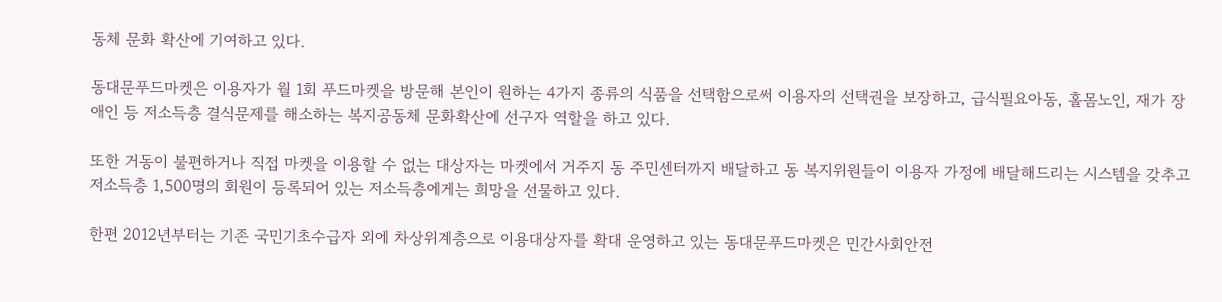동체 문화 확산에 기여하고 있다.

동대문푸드마켓은 이용자가 월 1회 푸드마켓을 방문해 본인이 원하는 4가지 종류의 식품을 선택함으로써 이용자의 선택권을 보장하고, 급식필요아동, 홀몸노인, 재가 장애인 등 저소득층 결식문제를 해소하는 복지공동체 문화확산에 선구자 역할을 하고 있다.

또한 거동이 불편하거나 직접 마켓을 이용할 수 없는 대상자는 마켓에서 거주지 동 주민센터까지 배달하고 동 복지위원들이 이용자 가정에 배달해드리는 시스템을 갖추고 저소득층 1,500명의 회원이 등록되어 있는 저소득층에게는 희망을 선물하고 있다.

한편 2012년부터는 기존 국민기초수급자 외에 차상위계층으로 이용대상자를 확대 운영하고 있는 동대문푸드마켓은 민간사회안전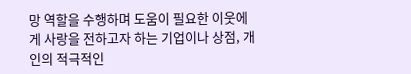망 역할을 수행하며 도움이 필요한 이웃에게 사랑을 전하고자 하는 기업이나 상점, 개인의 적극적인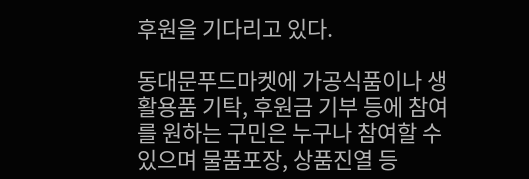후원을 기다리고 있다.

동대문푸드마켓에 가공식품이나 생활용품 기탁, 후원금 기부 등에 참여를 원하는 구민은 누구나 참여할 수 있으며 물품포장, 상품진열 등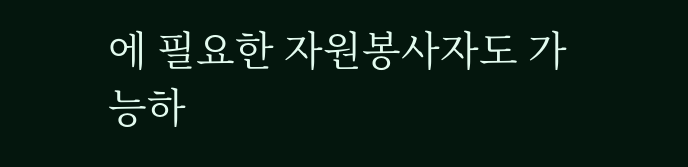에 필요한 자원봉사자도 가능하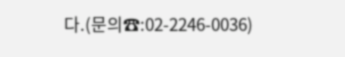다.(문의☎:02-2246-0036)